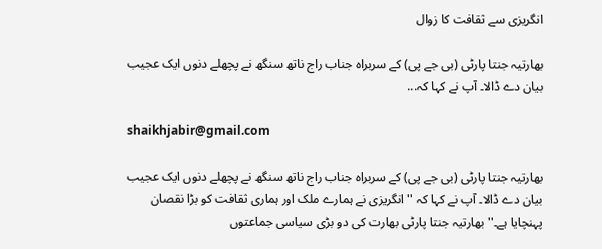انگریزی سے ثقافت کا زوال

بھارتیہ جنتا پارٹی (بی جے پی) کے سربراہ جناب راج ناتھ سنگھ نے پچھلے دنوں ایک عجیب بیان دے ڈالا۔ آپ نے کہا کہ...

shaikhjabir@gmail.com

بھارتیہ جنتا پارٹی (بی جے پی) کے سربراہ جناب راج ناتھ سنگھ نے پچھلے دنوں ایک عجیب بیان دے ڈالا۔ آپ نے کہا کہ ''انگریزی نے ہمارے ملک اور ہماری ثقافت کو بڑا نقصان پہنچایا ہے۔'' بھارتیہ جنتا پارٹی بھارت کی دو بڑی سیاسی جماعتوں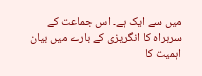میں سے ایک ہے۔ اس جماعت کے سربراہ کا انگریزی کے بارے میں بیان اہمیت کا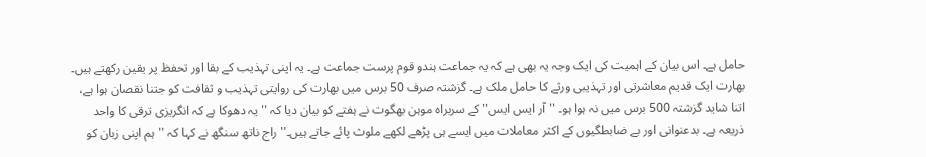حامل ہے۔ اس بیان کے اہمیت کی ایک وجہ یہ بھی ہے کہ یہ جماعت ہندو قوم پرست جماعت ہے۔ یہ اپنی تہذیب کے بقا اور تحفظ پر یقین رکھتے ہیں۔ بھارت ایک قدیم معاشرتی اور تہذیبی ورثے کا حامل ملک ہے۔ گزشتہ صرف 50 برس میں بھارت کی روایتی تہذیب و ثقافت کو جتنا نقصان ہوا ہے، اتنا شاید گزشتہ 500 برس میں نہ ہوا ہو۔ ''آر ایس ایس'' کے سربراہ موہن بھگوت نے ہفتے کو بیان دیا کہ ''یہ دھوکا ہے کہ انگریزی ترقی کا واحد ذریعہ ہے۔ بدعنوانی اور بے ضابطگیوں کے اکثر معاملات میں ایسے ہی پڑھے لکھے ملوث پائے جاتے ہیں۔'' راج ناتھ سنگھ نے کہا کہ ''ہم اپنی زبان کو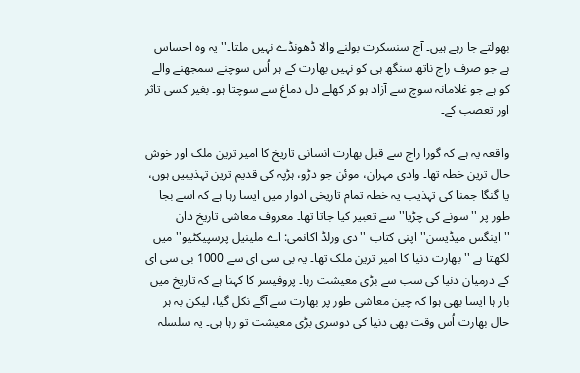بھولتے جا رہے ہیں۔ آج سنسکرت بولنے والا ڈھونڈے نہیں ملتا۔'' یہ وہ احساس ہے جو صرف راج ناتھ سنگھ ہی کو نہیں بھارت کے ہر اُس سوچنے سمجھنے والے کو ہے جو غلامانہ سوچ سے آزاد ہو کر کھلے دل دماغ سے سوچتا ہو۔ بغیر کسی تاثر اور تعصب کے۔

واقعہ یہ ہے کہ گورا راج سے قبل بھارت انسانی تاریخ کا امیر ترین ملک اور خوش حال ترین خطہ تھا۔ وادی مہران، موئن جو دڑو، ہڑپہ کی قدیم ترین تہذیبیں ہوں، یا گنگا جمنا کی تہذیب یہ خطہ تمام تاریخی ادوار میں ایسا رہا ہے کہ اسے بجا طور پر ''سونے کی چڑیا'' سے تعبیر کیا جاتا تھا۔ معروف معاشی تاریخ دان ''اینگس میڈیسن'' اپنی کتاب ''دی ورلڈ اکانمی: اے ملینیل پرسپیکٹیو'' میں لکھتا ہے ''بھارت دنیا کا امیر ترین ملک تھا۔ یہ بی سی ای سے 1000 بی سی ای کے درمیان دنیا کی سب سے بڑی معیشت رہا۔ پروفیسر کا کہنا ہے کہ تاریخ میں بار ہا ایسا بھی ہوا کہ چین معاشی طور پر بھارت سے آگے نکل گیا، لیکن بہ ہر حال بھارت اُس وقت بھی دنیا کی دوسری بڑی معیشت تو رہا ہی۔ یہ سلسلہ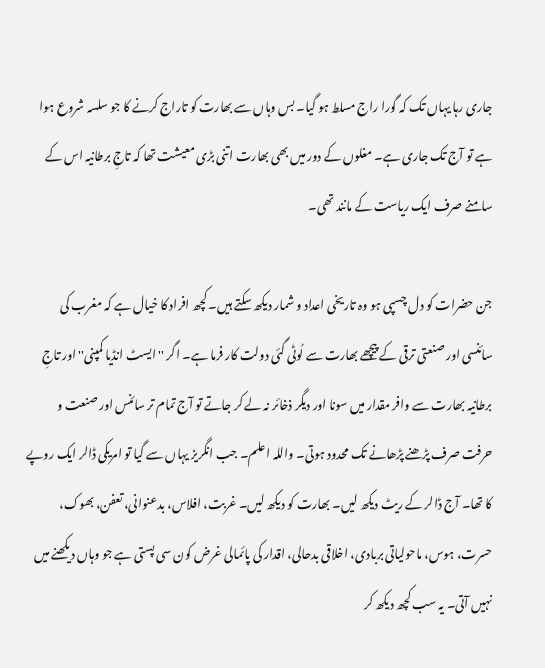جاری رہا یہاں تک کہ گورا راج مسلط ہو گیا۔ بس وہاں سے بھارت کو تاراج کرنے کا جو سلسہ شروع ہوا ہے تو آج تک جاری ہے۔ مغلوں کے دور میں بھی بھارت اتنی بڑی معیشت تھا کہ تاجِ برطانیہ اس کے سامنے صرف ایک ریاست کے مانند تھی۔

جن حضرات کو دل چسپی ہو وہ تاریخی اعداد و شمار دیکھ سکتے ہیں۔ کچھ افراد کا خیال ہے کہ مغرب کی سائنسی اور صنعتی ترقی کے پیچھے بھارت سے لُوٹی گئی دولت کار فرما ہے۔ اگر ''ایسٹ انڈیا کمپنی'' اور تاجِ برطانیہ بھارت سے وافر مقدار میں سونا اور دیگر ذخائر نہ لے کر جاتے تو آج تمام تر سائنس اور صنعت و حرفت صرف پڑھنے پڑھانے تک محدود ہوتی۔ واللہ اعلم۔ جب انگریز یہاں سے گیا تو امریکی ڈالر ایک روپے کا تھا۔ آج ڈالر کے ریٹ دیکھ لیں۔ بھارت کو دیکھ لیں۔ غربت، افلاس، بدعنوانی، تعفن، بھوک، حسرت، ہوس، ماحولیاتی بربادی، اخلاقی بدحالی، اقدار کی پائمالی غرض کون سی پستی ہے جو وہاں دیکھنے میں نہیں آتی۔ یہ سب کچھ دیکھ کر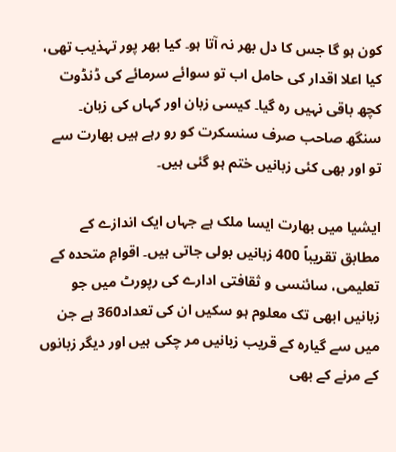کون ہو گا جس کا دل بھر نہ آتا ہو۔ کیا بھر پور تہذیب تھی، کیا اعلا اقدار کی حامل اب تو سوائے سرمائے کی ڈنڈوت کچھ باقی نہیں رہ گیا۔ کیسی زبان اور کہاں کی زبان۔ سنگھ صاحب صرف سنسکرت کو رو رہے ہیں بھارت سے تو اور بھی کئی زبانیں ختم ہو گئی ہیں۔

ایشیا میں بھارت ایسا ملک ہے جہاں ایک اندازے کے مطابق تقریباً 400 زبانیں بولی جاتی ہیں۔ اقوامِ متحدہ کے تعلیمی، سائنسی و ثقافتی ادارے کی رپورٹ میں جو زبانیں ابھی تک معلوم ہو سکیں ان کی تعداد360 ہے جن میں سے گیارہ کے قریب زبانیں مر چکی ہیں اور دیگر زبانوں کے مرنے کے بھی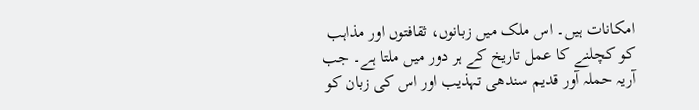امکانات ہیں۔ اس ملک میں زبانوں، ثقافتوں اور مذاہب کو کچلنے کا عمل تاریخ کے ہر دور میں ملتا ہے۔ جب آریہ حملہ آور قدیم سندھی تہذیب اور اس کی زبان کو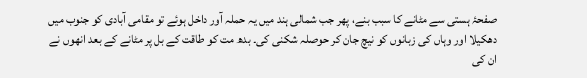صفحۂ ہستی سے مٹانے کا سبب بنے، پھر جب شمالی ہند میں یہ حملہ آور داخل ہوئے تو مقامی آبادی کو جنوب میں دھکیلا اور وہاں کی زبانوں کو نیچ جان کر حوصلہ شکنی کی۔ بدھ مت کو طاقت کے بل پر مٹانے کے بعد انھوں نے ان کی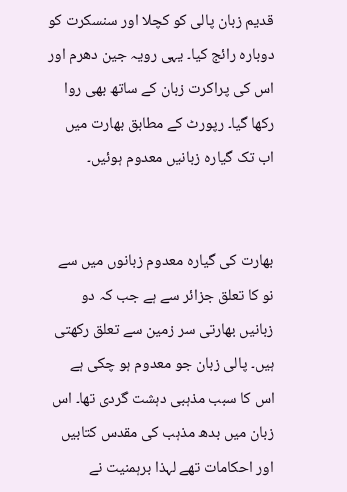قدیم زبان پالی کو کچلا اور سنسکرت کو دوبارہ رائج کیا۔ یہی رویہ جین دھرم اور اس کی پراکرت زبان کے ساتھ بھی روا رکھا گیا۔ رپورٹ کے مطابق بھارت میں اب تک گیارہ زبانیں معدوم ہوئیں۔


بھارت کی گیارہ معدوم زبانوں میں سے نو کا تعلق جزائر سے ہے جب کہ دو زبانیں بھارتی سر زمین سے تعلق رکھتی ہیں۔ پالی زبان جو معدوم ہو چکی ہے اس کا سبب مذہبی دہشت گردی تھا۔ اس زبان میں بدھ مذہب کی مقدس کتابیں اور احکامات تھے لہذا برہمنیت نے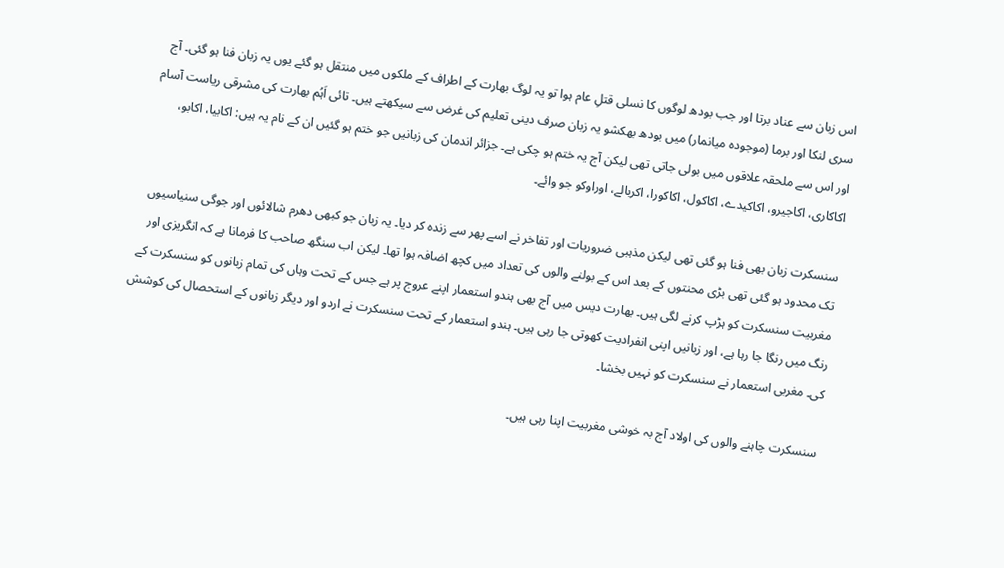اس زبان سے عناد برتا اور جب بودھ لوگوں کا نسلی قتلِ عام ہوا تو یہ لوگ بھارت کے اطراف کے ملکوں میں منتقل ہو گئے یوں یہ زبان فنا ہو گئی۔ آج سری لنکا اور برما (موجودہ میانمار) میں بودھ بھکشو یہ زبان صرف دینی تعلیم کی غرض سے سیکھتے ہیں۔ تائی اَہُم بھارت کی مشرقی ریاست آسام اور اس سے ملحقہ علاقوں میں بولی جاتی تھی لیکن آج یہ ختم ہو چکی ہے۔ جزائر اندمان کی زبانیں جو ختم ہو گئیں ان کے نام یہ ہیں: اکابیا، اکابو، اکاکاری، اکاجیرو، اکاکیدے، اکاکول، اکاکورا، اکربالے، اوراوکو جو وائے۔

سنسکرت زبان بھی فنا ہو گئی تھی لیکن مذہبی ضروریات اور تفاخر نے اسے پھر سے زندہ کر دیا۔ یہ زبان جو کبھی دھرم شالائوں اور جوگی سنیاسیوں تک محدود ہو گئی تھی بڑی محنتوں کے بعد اس کے بولنے والوں کی تعداد میں کچھ اضافہ ہوا تھا۔ لیکن اب سنگھ صاحب کا فرمانا ہے کہ انگریزی اور مغربیت سنسکرت کو ہڑپ کرنے لگی ہیں۔ بھارت دیس میں آج بھی ہندو استعمار اپنے عروج پر ہے جس کے تحت وہاں کی تمام زبانوں کو سنسکرت کے رنگ میں رنگا جا رہا ہے، اور زبانیں اپنی انفرادیت کھوتی جا رہی ہیں۔ ہندو استعمار کے تحت سنسکرت نے اردو اور دیگر زبانوں کے استحصال کی کوشش کی۔ مغربی استعمار نے سنسکرت کو نہیں بخشا۔

سنسکرت چاہنے والوں کی اولاد آج بہ خوشی مغربیت اپنا رہی ہیں۔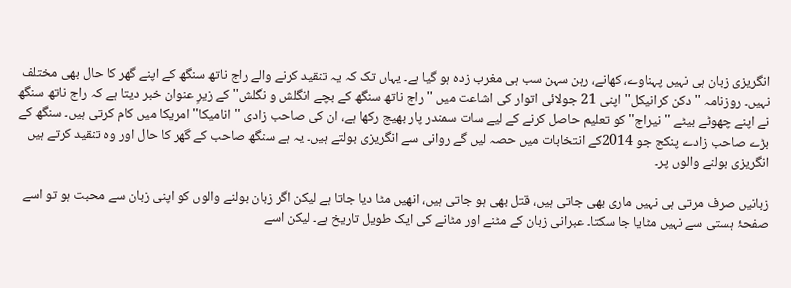انگریزی زبان ہی نہیں پہناوے، کھانے، رہن سہن سب ہی مغرب زدہ ہو گیا ہے۔ یہاں تک کہ یہ تنقید کرنے والے راج ناتھ سنگھ کے اپنے گھر کا حال بھی مختلف نہیں۔ روزنامہ ''دکن کرانیکل'' اپنی 21 جولائی اتوار کی اشاعت میں ''راج ناتھ سنگھ کے بچے انگلش و نگلش'' کے زیرِ عنوان خبر دیتا ہے کہ راج ناتھ سنگھ نے اپنے چھوٹے بیٹے ''نیراج'' کو تعلیم حاصل کرنے کے لیے سات سمندر پار بھیج رکھا ہے، ان کی صاحب زادی ''انامیکا'' امریکا میں کام کرتی ہیں۔ سنگھ کے بڑے صاحب زادے پنکج جو 2014کے انتخابات میں حصہ لیں گے روانی سے انگریزی بولتے ہیں۔ یہ ہے سنگھ صاحب کے گھر کا حال اور وہ تنقید کرتے ہیں انگریزی بولنے والوں پر۔

زبانیں صرف مرتی ہی نہیں ماری بھی جاتی ہیں، قتل بھی ہو جاتی ہیں، انھیں مٹا دیا جاتا ہے لیکن اگر زبان بولنے والوں کو اپنی زبان سے محبت ہو تو اسے صفحۂ ہستی سے نہیں مٹایا جا سکتا۔ عبرانی زبان کے مٹنے اور مٹانے کی ایک طویل تاریخ ہے۔ لیکن اسے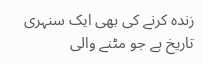زندہ کرنے کی بھی ایک سنہری تاریخ ہے جو مٹنے والی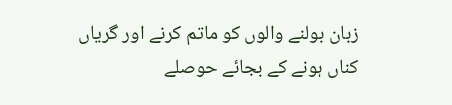زبان بولنے والوں کو ماتم کرنے اور گریاں کناں ہونے کے بجائے حوصلے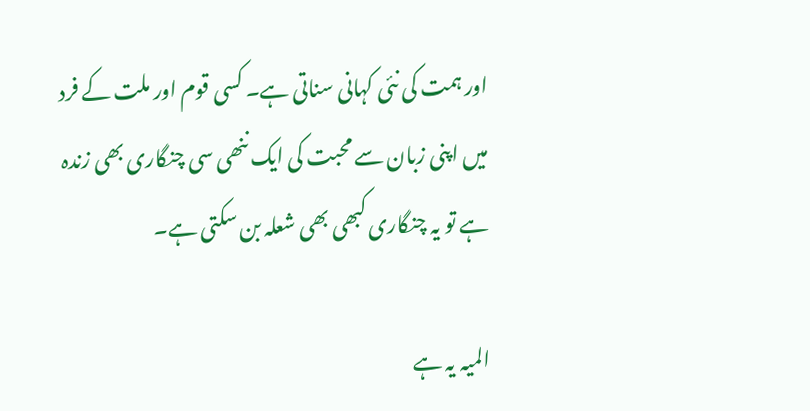اور ہمت کی نئی کہانی سناتی ہے۔ کسی قوم اور ملت کے فرد میں اپنی زبان سے محبت کی ایک ننھی سی چنگاری بھی زندہ ہے تو یہ چنگاری کبھی بھی شعلہ بن سکتی ہے۔

المیہ یہ ہے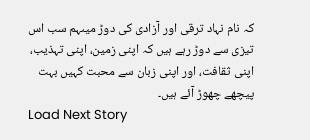کہ نام نہاد ترقی اور آزادی کی دوڑ میںہم سب اس تیزی سے دوڑ رہے ہیں کہ اپنی زمین، اپنی تہذیب، اپنی ثقافت، اور اپنی زبان سے محبت کہیں بہت پیچھے چھوڑ آئے ہیں۔
Load Next Story